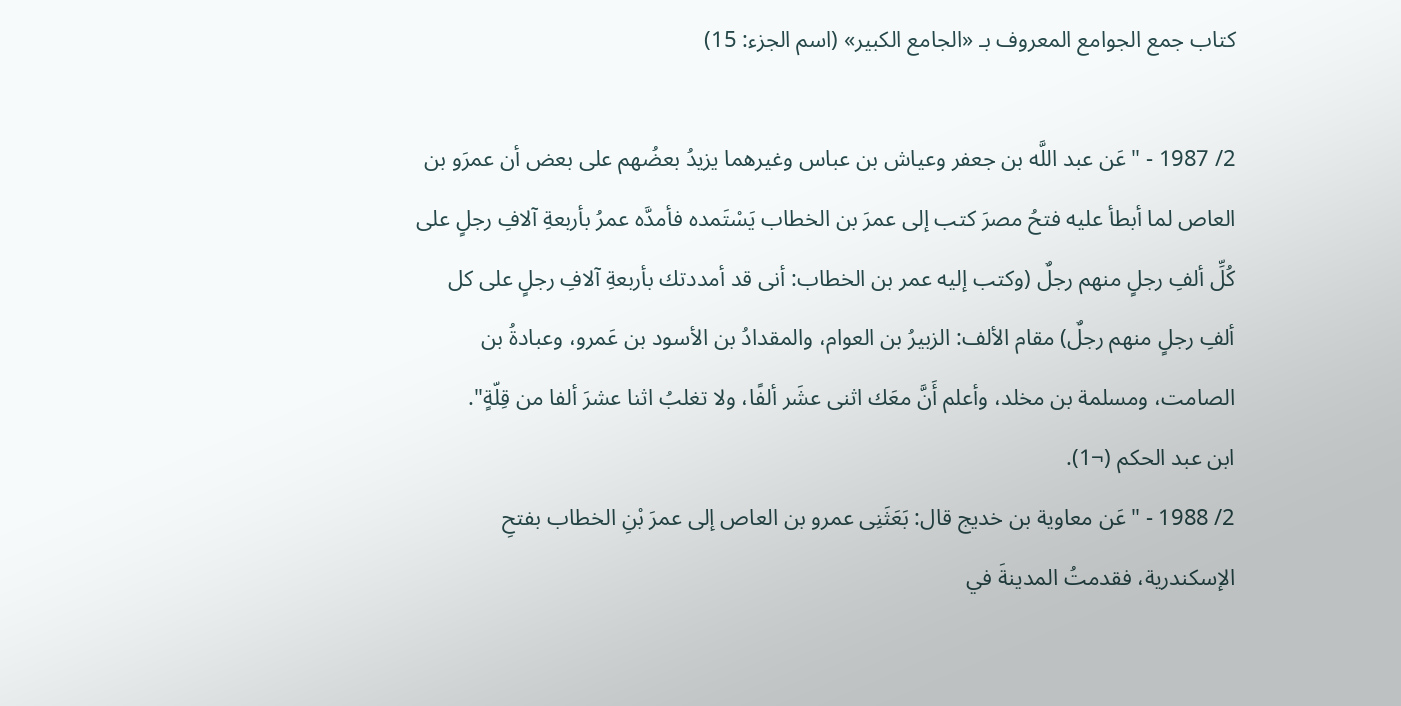كتاب جمع الجوامع المعروف بـ «الجامع الكبير» (اسم الجزء: 15)

2/ 1987 - "عَن عبد اللَّه بن جعفر وعياش بن عباس وغيرهما يزيدُ بعضُهم على بعض أن عمرَو بن العاص لما أبطأ عليه فتحُ مصرَ كتب إلى عمرَ بن الخطاب يَسْتَمده فأمدَّه عمرُ بأربعةِ آلافِ رجلٍ على كُلِّ ألفِ رجلٍ منهم رجلٌ (وكتب إليه عمر بن الخطاب: أنى قد أمددتك بأربعةِ آلافِ رجلٍ على كل ألفِ رجلٍ منهم رجلٌ) مقام الألف: الزبيرُ بن العوام، والمقدادُ بن الأسود بن عَمرو، وعبادةُ بن الصامت، ومسلمة بن مخلد، وأعلم أَنَّ معَك اثنى عشَر ألفًا، ولا تغلبُ اثنا عشرَ ألفا من قِلّةٍ".
ابن عبد الحكم (¬1).
2/ 1988 - "عَن معاوية بن خديج قال: بَعَثَنِى عمرو بن العاص إلى عمرَ بْنِ الخطاب بفتحِ الإسكندرية، فقدمتُ المدينةَ في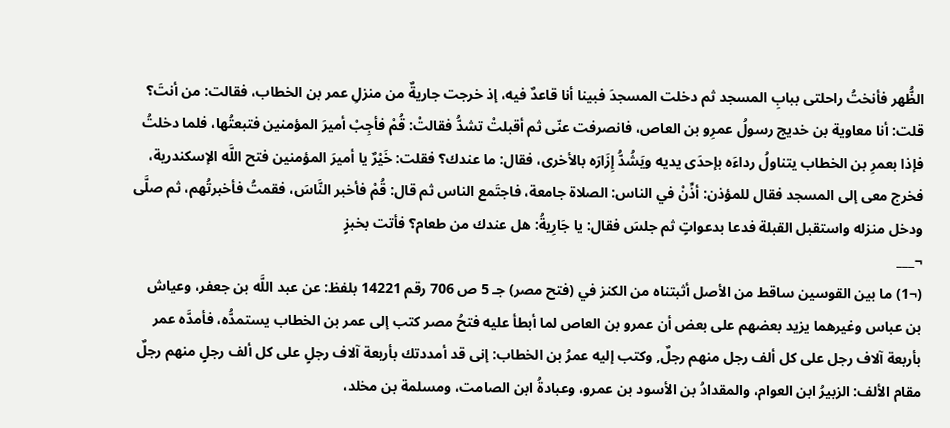الظُّهر فأنختُ راحلتى ببابِ المسجد ثم دخلت المسجدَ فبينا أنا قاعدٌ فيه، إذ خرجت جاريةٌ من منزلِ عمر بن الخطاب، فقالت: من أنتَ؟ قلت: أنا معاوية بن خديج رسولُ عمرِو بن العاص، فانصرفت عنّى ثم أقبلتْ تشدُّ فقالتْ: قُمْ فأجِبْ أميرَ المؤمنين فتبعتُها، فلما دخلتُ فإذا بعمرِ بن الخطاب يتناولُ رداءَه بإحدَى يديه ويَشُدُّ إِزَارَه بالأخرى، فقال: ما عندك؟ فقلت: خَيْرٌ يا أميرَ المؤمنين فتح اللَّه الإسكندرية، فخرج معى إلى المسجد فقال للمؤذن: أذِّنْ في الناس: الصلاة جامعة، فاجتَمع الناس ثم قال: قُمْ فأخبر النَّاسَ، فقمتُ فأخبرتُهم، ثم صلَّى ودخل منزله واستقبل القبلة فدعا بدعواتٍ ثم جلسَ فقال: يا جَارِيةُ: هل عندك من طعام؟ فأتت بخبزٍ
¬___
(¬1) ما بين القوسين ساقط من الأصل أثبتناه من الكنز في (فتح مصر) جـ 5 ص 706 رقم 14221 بلفظ: عن عبد اللَّه بن جعفر، وعياش بن عباس وغيرهما يزيد بعضهم على بعض أن عمرو بن العاص لما أبطأ عليه فتحُ مصر كتب إلى عمر بن الخطاب يستمدُّه، فأمدَّه عمر بأربعة آلاف رجل على كل ألف رجل منهم رجلٌ, وكتب إليه عمرُ بن الخطاب: إنى قد أمددتك بأربعة آلاف رجلٍ على كل ألف رجلٍ منهم رجلٌ مقام الألف: الزبيرُ ابن العوام، والمقدادُ بن الأسود بن عمرو، وعبادةُ ابن الصامت، ومسلمة بن مخلد،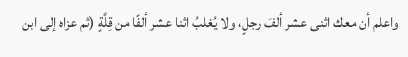واعلم أن معك اثنى عشر ألفَ رجلٍ، ولا يُغلبُ اثنا عشر ألفًا من قِلَّةٍ (ثم عزاه إلى ابن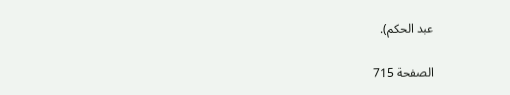عبد الحكم).

الصفحة 715